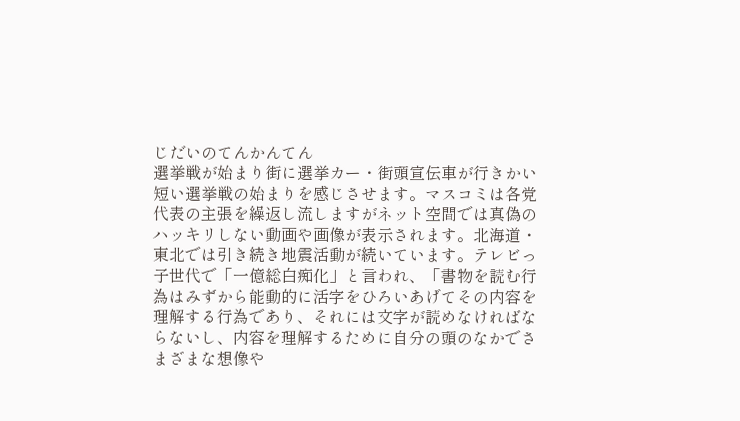じだいのてんかんてん
選挙戦が始まり街に選挙カー・街頭宣伝車が行きかい短い選挙戦の始まりを感じさせます。マスコミは各党代表の主張を繰返し流しますがネット空間では真偽のハッキリしない動画や画像が表示されます。北海道・東北では引き続き地震活動が続いています。テレビっ子世代で「一億総白痴化」と言われ、「書物を読む行為はみずから能動的に活字をひろいあげてその内容を理解する行為であり、それには文字が読めなければならないし、内容を理解するために自分の頭のなかでさまざまな想像や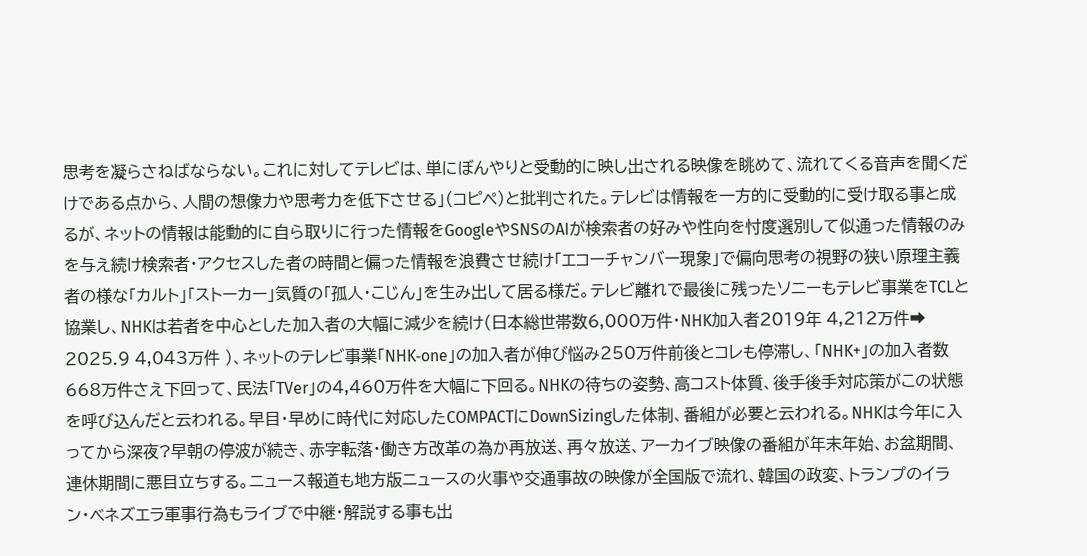思考を凝らさねばならない。これに対してテレビは、単にぼんやりと受動的に映し出される映像を眺めて、流れてくる音声を聞くだけである点から、人間の想像力や思考力を低下させる」(コピペ)と批判された。テレビは情報を一方的に受動的に受け取る事と成るが、ネットの情報は能動的に自ら取りに行った情報をGoogleやSNSのAIが検索者の好みや性向を忖度選別して似通った情報のみを与え続け検索者・アクセスした者の時間と偏った情報を浪費させ続け「エコーチャンバー現象」で偏向思考の視野の狭い原理主義者の様な「カルト」「ストーカー」気質の「孤人・こじん」を生み出して居る様だ。テレビ離れで最後に残ったソニーもテレビ事業をTCLと協業し、NHKは若者を中心とした加入者の大幅に減少を続け(日本総世帯数6,000万件・NHK加入者2019年 4,212万件➡ 2025.9 4,043万件 )、ネットのテレビ事業「NHK‐one」の加入者が伸び悩み250万件前後とコレも停滞し、「NHK+」の加入者数668万件さえ下回って、民法「TVer」の4,460万件を大幅に下回る。NHKの待ちの姿勢、高コスト体質、後手後手対応策がこの状態を呼び込んだと云われる。早目・早めに時代に対応したCOMPACTにDownSizingした体制、番組が必要と云われる。NHKは今年に入ってから深夜?早朝の停波が続き、赤字転落・働き方改革の為か再放送、再々放送、アーカイブ映像の番組が年末年始、お盆期間、連休期間に悪目立ちする。ニュース報道も地方版ニュースの火事や交通事故の映像が全国版で流れ、韓国の政変、トランプのイラン・ベネズエラ軍事行為もライブで中継・解説する事も出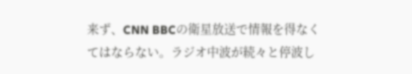来ず、CNN BBCの衛星放送で情報を得なくてはならない。ラジオ中波が続々と停波し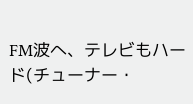FM波へ、テレビもハード(チューナー・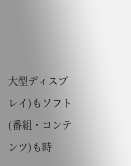大型ディスプレイ)もソフト(番組・コンテンツ)も時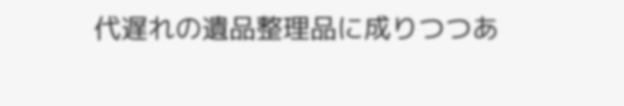代遅れの遺品整理品に成りつつあ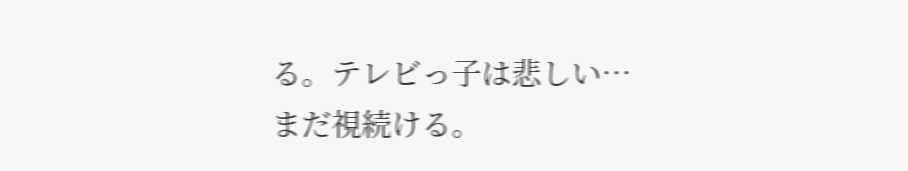る。テレビっ子は悲しい…まだ視続ける。